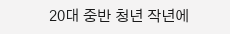20대 중반 청년 작년에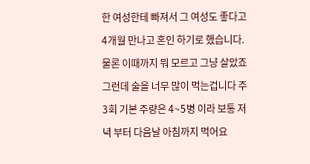한 여성한테 빠져서 그 여성도 좋다고 4개월 만나고 혼인 하기로 했습니다. 물론 이때까지 뭐 모르고 그냥 살았죠 그런데 술을 너무 많이 먹는겁니다 주 3회 기본 주량은 4~5병 이라 보통 저녁 부터 다음날 아침까지 먹어요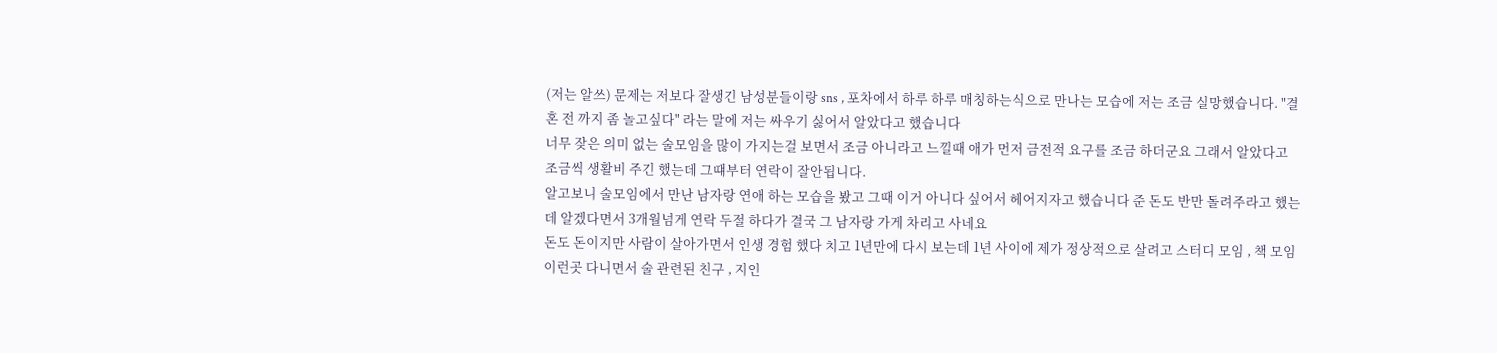(저는 알쓰) 문제는 저보다 잘생긴 남성분들이랑 sns , 포차에서 하루 하루 매칭하는식으로 만나는 모습에 저는 조금 실망했습니다. "결혼 전 까지 좀 놀고싶다" 라는 말에 저는 싸우기 싫어서 알았다고 했습니다
너무 잦은 의미 없는 술모임을 많이 가지는걸 보면서 조금 아니라고 느낄때 애가 먼저 금전적 요구를 조금 하더군요 그래서 알았다고 조금씩 생활비 주긴 했는데 그떄부터 연락이 잘안됩니다.
알고보니 술모임에서 만난 남자랑 연애 하는 모습을 봤고 그때 이거 아니다 싶어서 헤어지자고 했습니다 준 돈도 반만 돌려주라고 했는데 알겠다면서 3개월넘게 연락 두절 하다가 결국 그 남자랑 가게 차리고 사네요
돈도 돈이지만 사람이 살아가면서 인생 경험 했다 치고 1년만에 다시 보는데 1년 사이에 제가 정상적으로 살려고 스터디 모임 , 책 모임 이런곳 다니면서 술 관련된 친구 , 지인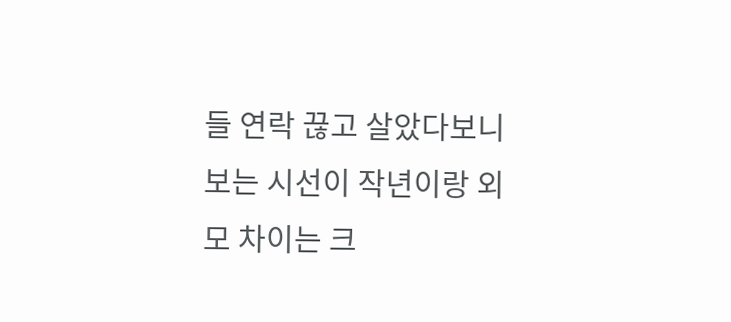들 연락 끊고 살았다보니 보는 시선이 작년이랑 외모 차이는 크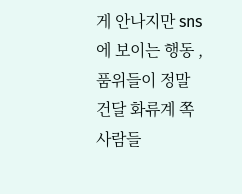게 안나지만 sns에 보이는 행동 , 품위들이 정말 건달 화류계 쪽 사람들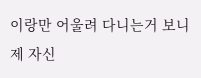이랑만 어울려 다니는거 보니 제 자신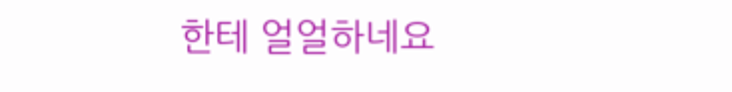한테 얼얼하네요